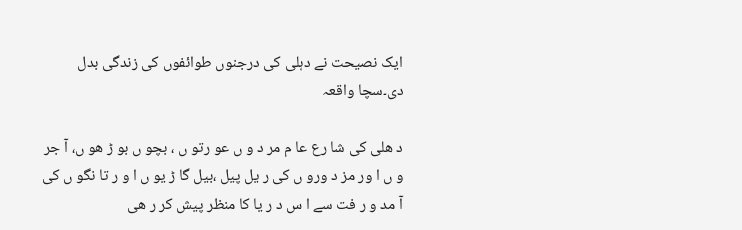ایک نصیحت نے دہلی کی درجنوں طوائفوں کی زندگی بدل دی۔سچا واقعہ

د ھلی کی شا رع عا م مر د و ں عو رتو ں ، بچو ں بو ڑ ھو ں، آ جر و ں ا ور مز د ورو ں کی ر یل پیل ،بیل گا ڑ یو ں ا و ر تا نگو ں کی آ مد و ر فت سے ا س د ر یا کا منظر پیش کر ر ھی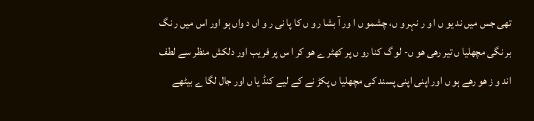تھی جس میں ند یو ں ا و ر نہر و ں، چشمو ں ا ور آ بشا ر و ں کا پا نی ر و اں د واں ہو اور اس میں ر نگ بر نگی مچھلیا ں تیر رھی ھو ں- لو گ کنا رو ں پر کھٹر ے ھو کر ا س پر فر یب اور دلکش منظر سے لطف اند و ز ھو رھے ہو ں اور اپنی اپنی پسند کی مچھلیا ں پکڑ نے کے لیے کنڈ یا ں اور جال لگا ے بیٹھے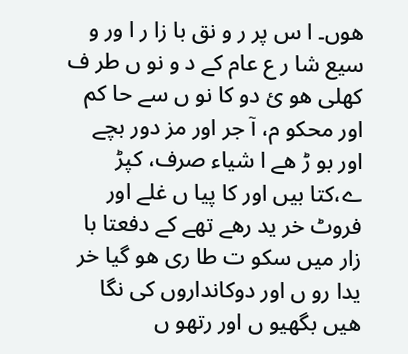ھوں۔ ا س پر ر و نق با زا ر ا ور و سیع شا ر ع عام کے د و نو ں طر ف کھلی ھو ئ دو کا نو ں سے حا کم اور محکو م، آ جر اور مز دور بچے اور بو ڑ ھے ا شیاء صرف، کپڑ ے،کتا بیں اور کا پیا ں غلے اور فروٹ خر ید رھے تھے کے دفعتا با زار میں سکو ت طا ری ھو گیا خر یدا رو ں اور دوکانداروں کی نگا ھیں بگھیو ں اور رتھو ں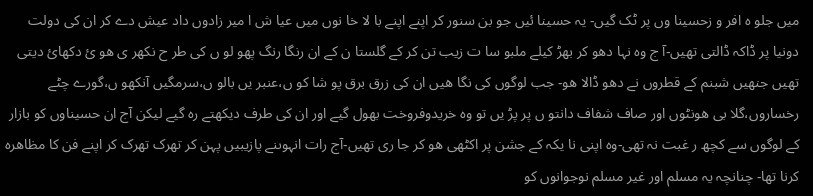میں جلو ہ افر و زحسینا وں پر ٹک گیں- یہ حسینا ئیں جو بن سنور کر اپنے اپنے با لا خا نوں میں عیا ش ا میر زادوں داد عیش دے کر ان کی دولت دونیا پر ڈاکہ ڈالتی تھیں-آ ج وہ نہا دھو کر بھڑ کیلے ملبو سا ت زیب تن کر کے گلستا ن کے ان رنگا رنگ پھو لو ں کی طر ح نکھر ی ھو ئ دکھائ دیتی تھیں جنھیں شبنم کے قطروں نے دھو ڈالا ھو- جب لوگوں کی نگا ھیں ان کی زرق برق پو شا کو ں،عنبر یں بالو ں،سرمگیں آنکھو ں،گورے چٹے رخساروں،گلا بی ھونٹوں اور صاف شفاف دانتو ں پر پڑ یں تو وہ خریدوفروخت بھول گیے اور ان کی طرف دیکھتے رہ گیے لیکن آج ان حسیناوں کو بازار کے لوگوں سے کچھ ر غبت نہ تھی-وہ اپنی نا یکہ کے جشن پر اکٹھی ھو کر جا ری تھیں-آج رات انہوںنے پازیبیں پہن کر تھرک تھرک کر اپنے فن کا مظاھرہ کرنا تھا- چنانچہ یہ مسلم اور غیر مسلم نوجوانوں کو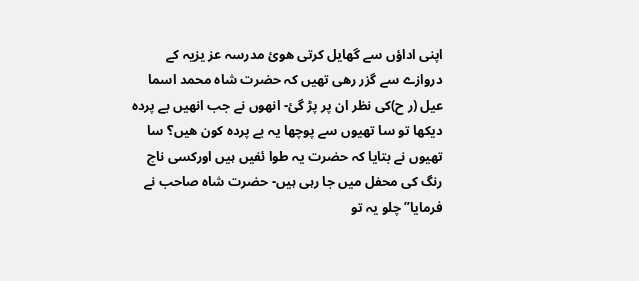اپنی اداؤں سے گھایل کرتی ھوئ مدرسہ عز یزیہ کے دروازے سے گزر رھی تھیں کہ حضرت شاہ محمد اسما عیل (ر ح)کی نظر ان پر پڑ گئ- انھوں نے جب انھیں بے پردہ دیکھا تو سا تھیوں سے پوچھا یہ بے پردہ کون ھیں؟ سا تھیوں نے بتایا کہ حضرت یہ طوا ئفیں ہیں اورکسی ناچ رنگ کی محفل میں جا رہی ہیں- حضرت شاہ صاحب نے فرمایا”چلو یہ تو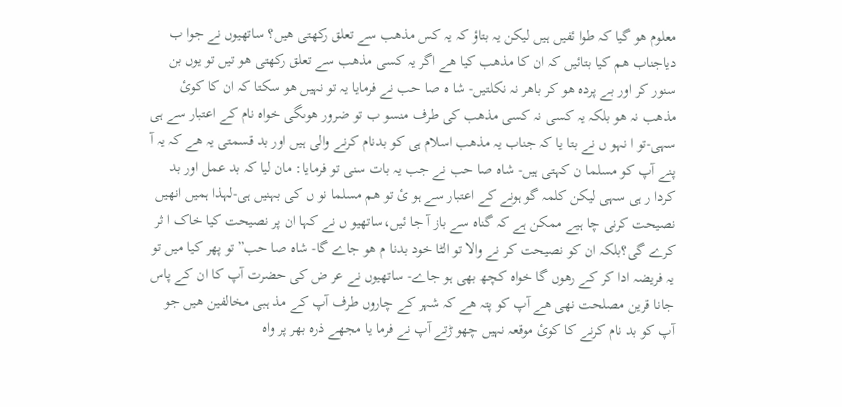معلوم ھو گیا کہ طوا ئفیں ہیں لیکن یہ بتاؤ کہ یہ کس مذھب سے تعلق رکھتی ھیں؟ ساتھیوں نے جوا ب دیاجناب ھم کیا بتائیں کہ ان کا مذھب کیا ھے اگر یہ کسی مذھب سے تعلق رکھتی ھو تیں تو یوں بن سنور کر اور بے پردہ ھو کر باھر نہ نکلتیں- شا ہ صا حب نے فرمایا یہ تو نہیں ھو سکتا کہ ان کا کوئ مذھب نہ ھو بلکہ یہ کسی نہ کسی مذھب کی طرف منسو ب تو ضرور ھوںگی خواہ نام کے اعتبار سے ہی سہی-تو ا نہو ں نے بتا یا کہ جناب یہ مذھب اسلام ہی کو بدنام کرنے والی ہیں اور بد قسمتی یہ ھے کہ یہ آ پنے آپ کو مسلما ن کہتی ہیں- شاہ صا حب نے جب یہ بات سنی تو فرمایا: مان لیا کہ بد عمل اور بد کردا ر ہی سہی لیکن کلمہ گو ہونے کے اعتبار سے ہو ئ تو ھم مسلما نو ں کی بہنیں ہی-لہذا ہمیں انھیں نصیحت کرنی چا ہیے ممکن ہے کہ گناہ سے باز آ جا ئیں،ساتھیو ں نے کہا ان پر نصیحت کیا خاک ا ثر کرے گی؟بلکہ ان کو نصیحت کر نے والا تو الٹا خود بدنا م ھو جاے گا- شاہ صا حب”تو پھر کیا میں تو یہ فریضہ ادا کر کے رھوں گا خواہ کچھ بھی ہو جاے- ساتھیوں نے عر ض کی حضرت آپ کا ان کے پاس جانا قرین مصلحت نھی ھے آپ کو پتہ ھے کہ شہر کے چاروں طرف آپ کے مذ ہبی مخالفین ھیں جو آپ کو بد نام کرنے کا کوئ موقعہ نہیں چھو ڑتے آپ نے فرما یا مجھے ذرہ بھر پر واہ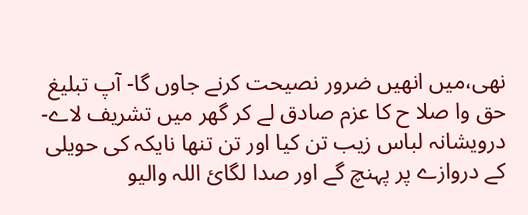نھی،میں انھیں ضرور نصیحت کرنے جاوں گا- آپ تبلیغ حق وا صلا ح کا عزم صادق لے کر گھر میں تشریف لاے-درویشانہ لباس زیب تن کیا اور تن تنھا نایکہ کی حویلی کے دروازے پر پہنچ گے اور صدا لگائ اللہ والیو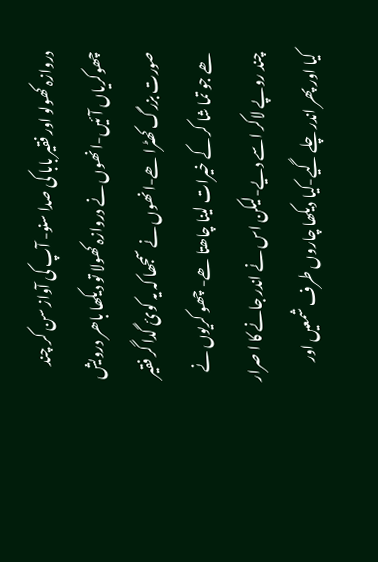دروازہ کھولو اور فقیر بابا کی صدا سنو- آپ کی آواز سن کر چند چھوکریاں آئیں-انھوں نے دروازہ کھولا تو دیکھا باھر درویش صورت بزرگ کھٹرا ھے-انھوں نے سمجھا کہ یہ کوئ گدا گر فقیر ھے جو تما شا کر کے خیرات لینا چاھتا ھے- چھو کریوں نے چند روپے لاکر اسے دیے-لیکن اس نے اندر جانے کا ا صرار کیا اور پھر اندر چلے گیے-کیا دیکھا چاروں طرف شمعیں اور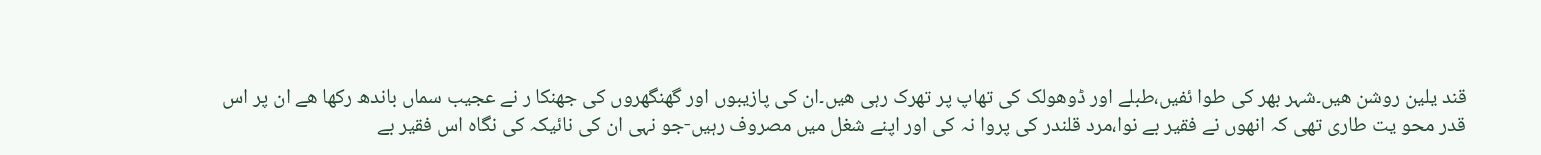قند یلین روشن ھیں۔شہر بھر کی طوا ئفیں،طبلے اور ڈوھولک کی تھاپ پر تھرک رہی ھیں۔ان کی پازیبوں اور گھنگھروں کی جھنکا ر نے عجیب سماں باندھ رکھا ھے ان پر اس قدر محو یت طاری تھی کہ انھوں نے فقیر بے نوا،مرد قلندر کی پروا نہ کی اور اپنے شغل میں مصروف رہیں-جو نہی ان کی نائیکہ کی نگاہ اس فقیر بے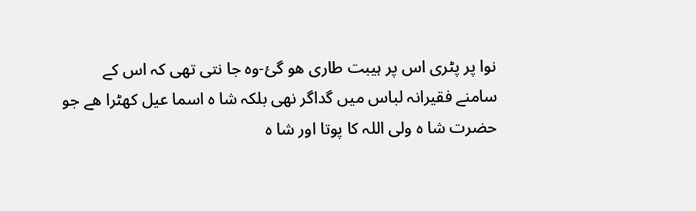نوا پر پٹری اس پر ہیبت طاری ھو گئ-وہ جا نتی تھی کہ اس کے سامنے فقیرانہ لباس میں گداگر نھی بلکہ شا ہ اسما عیل کھٹرا ھے جو حضرت شا ہ ولی اللہ کا پوتا اور شا ہ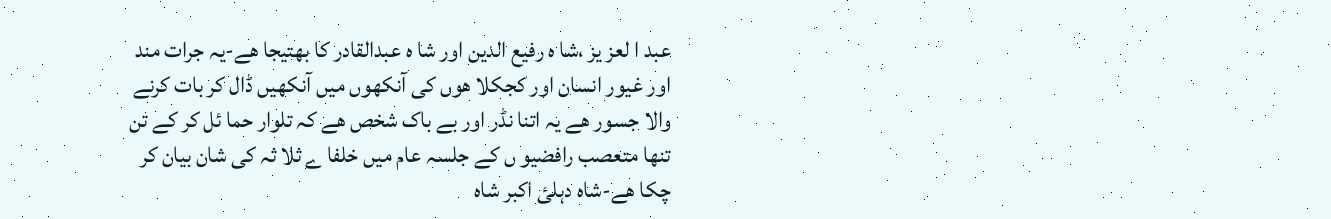عبد ا لعز یز ،شا ہ رفیع الدین اور شا ہ عبدالقادر کا بھتیجا ھے-یہ جرات مند اور غیور انسان اور کجکلا ھوں کی آنکھوں میں آنکھیں ڈال کر بات کرنے والا جسور ھے یہ اتنا نڈر اور بے باک شخص ھے کہ تلوار حما ئل کر کے تن تنھا متعصب رافضیو ں کے جلسہ عام میں خلفا ے ثلا ثہ کی شان بیان کر چکا ھے-شاہ دہلئ اکبر شاہ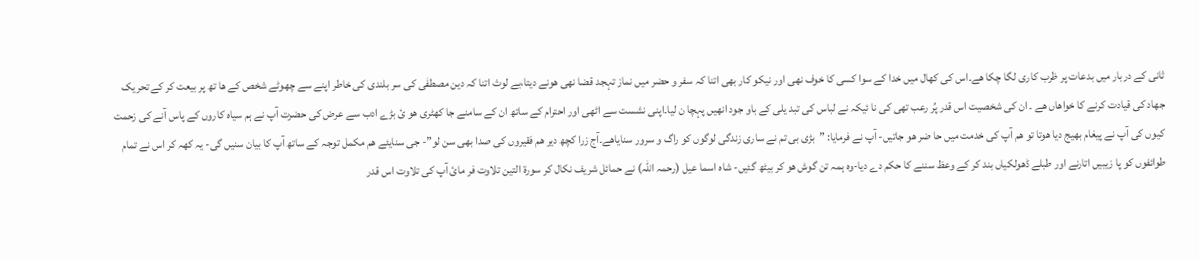ثانی کے دربار میں بدعات پر ظرب کاری لگا چکا ھے۔اس کی کھال میں خدا کے سوا کسی کا خوف نھی اور نیکو کار بھی اتنا کہ سفر و حضر میں نماز تہجد قضا نھی ھونے دیتا،بے لوث اتنا کہ دین مصطفٰی کی سر بلندی کی خاطر اپنے سے چھوٹے شخص کے ھا تھ پر بیعت کر کے تحریک جھاد کی قیادت کرنے کا خواھاں ھے ۔ ان کی شخصیت اس قدر پُر رعب تھی کی نا ئیکہ نے لباس کی تبد یلی کے باو جود انھیں پہچا ن لیا۔اپنی نشست سے اٹھی اور احترام کے ساتھ ان کے سامنے جا کھٹری ھو ئ بڑے ادب سے عرض کی حضرت آپ نے ہم سیاہ کاروں کے پاس آنے کی زحمت کیوں کی آپ نے پیغام بھیج دیا ھوتا تو ھم آپ کی خدمت میں حا ضر ھو جاتیں- آپ نے فرمایا: ”بڑی بی تم نے ساری زندگی لوگوں کو راگ و سرور سنایاھے۔آج زرا کچھ دیر ھم فقیروں کی صدا بھی سن لو”- جی سنایئے ھم مکمل توجہ کے ساتھ آپ کا بیان سنیں گی- یہ کھہ کر اس نے تمام طوائفوں کو پا زیبیں اتارنے اور طبلے ڈھولکیاں بند کر کے وعظ سننے کا حکم دے دیا-وہ ہمہ تن گوش ھو کر بیٹھ گئیں- شاہ اسما عیل (رحمہ اللہ) نے حمائل شریف نکال کر سورة التين تلاوت فر مائ آپ کی تلاوت اس قدر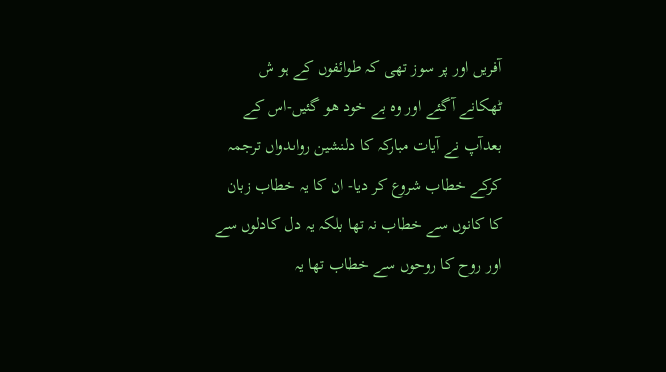آفریں اور پر سوز تھی کہ طوائفوں کے ہو ش ٹھکانے آگئے اور وہ بے خود ھو گئیں-اس کے بعدآپ نے آیات مبارکہ کا دلنشین رواںدواں ترجمہ کرکے خطاب شروع کر دیا- ان کا یہ خطاب زبان کا کانوں سے خطاب نہ تھا بلکہ یہ دل کادلوں سے اور روح کا روحوں سے خطاب تھا یہ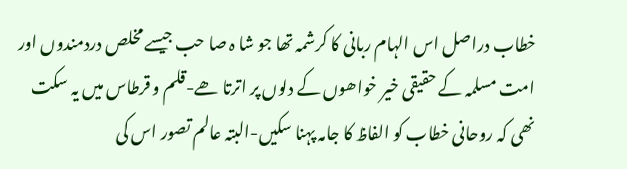خطاب دراصل اس الہام ربانی کا کرشمہ تھا جو شا ہ صا حب جیسے مخلص دردمندوں اور امت مسلمہ کے حقیقی خیر خواھوں کے دلوں پر اترتا ھے-قلم و قرطاس میں یہ سکت نھی کہ روحانی خطاب کو الفاظ کا جامہ پہنا سکیں-البتہ عالم تصور اس کی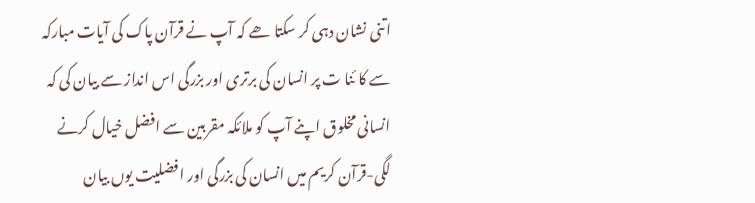اتنی نشان دہی کر سکتا ھے کہ آپ نے قرآن پاک کی آیات مبارکہ سے کا ئنا ت پر انسان کی برتری اور بزرگی اس انداز سے بیان کی کہ انسانی مخلوق اپنے آپ کو ملائکہ مقربین سے افضل خیال کرنے لگی-قرآن کریم میں انسان کی بزرگی اور افضلیت یوں بیان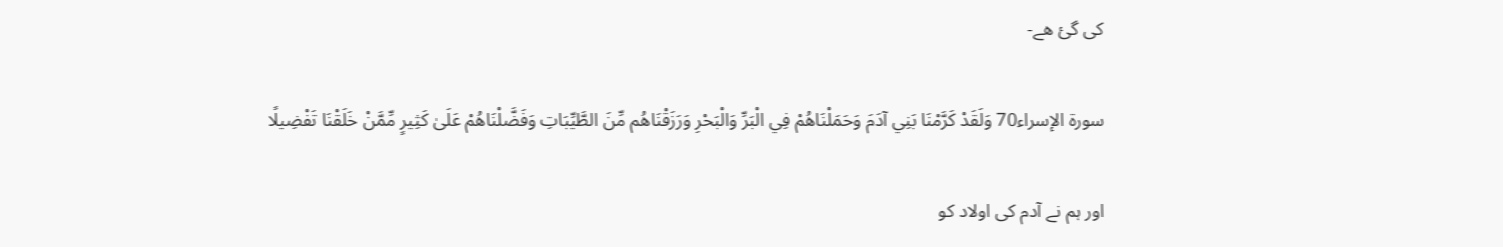کی گئ ھے-

سورة الإسراء70 وَلَقَدْ كَرَّمْنَا بَنِي آدَمَ وَحَمَلْنَاهُمْ فِي الْبَرِّ وَالْبَحْرِ وَرَزَقْنَاهُم مِّنَ الطَّيِّبَاتِ وَفَضَّلْنَاهُمْ عَلَىٰ كَثِيرٍ مِّمَّنْ خَلَقْنَا تَفْضِيلًا

اور ہم نے آدم کی اولاد کو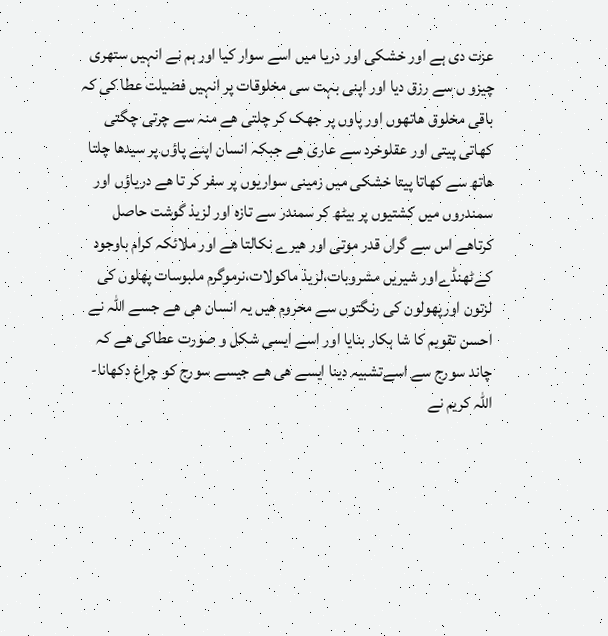عزت دی ہے اور خشکی اور دریا میں اسے سوار کیا اور ہم نے انہیں ستھری چیزو ں سے رزق دیا اور اپنی بہت سی مخلوقات پر انہیں فضیلت عطا کی کہ باقی مخلوق ھاتھوں اور پاوں پر جھک کر چلتی ھے منہ سے چرتی چگتی کھاتی پیتی اور عقلوخرد سے عاری ھے جبکہ انسان اپنے پاؤں پر سیدھا چلتا ھاتھ سے کھاتا پیتا خشکی میں زمینی سواریوں پر سفر کر تا ھے دریاؤں اور سمندروں میں کشتیوں پر بیٹھ کر سمندر سے تازہ اور لزیذ گوشت حاصل کرتاھے اس سے گراں قدر موتی اور ھیرے نکالتا ھے اور ملائکہ کرام باوجود کےٹھنڈےاور شیریں مشروبات،لزیذ ماکولات،نرموگرم ملبوسات پھلوں کی لزتون اورپھولون کی رنگتوں سے محروم ھیں یہ انسان ھی ھے جسے اللہ نے احسن تقویم کا شا ہکار بنایا اور اسے ایسی شکل و صورت عطاکی ھے کہ چاند سورج سے اسےتشبیہ دینا ایسے ھی ھے جیسے سورج کو چراغ دکھانا-اللہ کریم نے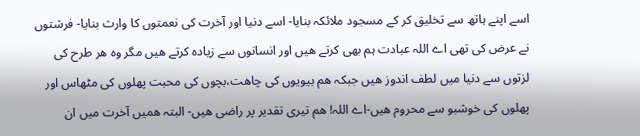اسے اپنے ہاتھ سے تخلیق کر کے مسجود ملائکہ بنایا- اسے دنیا اور آخرت کی نعمتوں کا وارث بنایا- فرشتوں نے عرض کی تھی اے اللہ عبادت ہم بھی کرتے ھیں اور انسانوں سے زیادہ کرتے ھیں مگر وہ ھر طرح کی لزتوں سے دنیا میں لطف اندوز ھیں جبکہ ھم بیویوں کی چاھت،بچوں کی محبت پھلوں کی مٹھاس اور پھلوں کی خوشبو سے محروم ھیں-اے اللہ! ھم تیری تقدیر پر راضی ھیں- البتہ ھمیں آخرت میں ان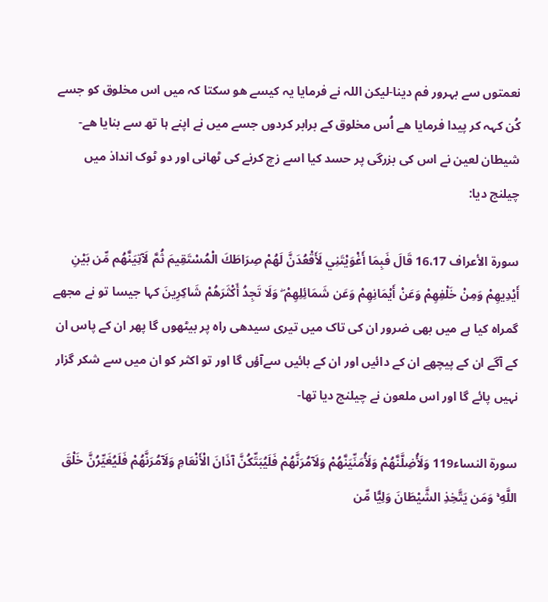نعمتوں سے بہرور فم دینا-لیکن اللہ نے فرمایا یہ کیسے ھو سکتا کہ میں اس مخلوق کو جسے کُن کہہ کر پیدا فرمایا ھے اُس مخلوق کے برابر کردوں جسے میں نے اپنے ہا تھ سے بنایا ھے-شیطان لعین نے اس کی بزرگی پر حسد کیا اسے زچ کرنے کی ٹھانی اور دو ٹوک انداذ میں چیلنج دیا:

سورة الأعراف 16،17 قَالَ فَبِمَا أَغْوَيْتَنِي لَأَقْعُدَنَّ لَهُمْ صِرَاطَكَ الْمُسْتَقِيمَ ثُمَّ لَآتِيَنَّهُم مِّن بَيْنِ أَيْدِيهِمْ وَمِنْ خَلْفِهِمْ وَعَنْ أَيْمَانِهِمْ وَعَن شَمَائِلِهِمْ ۖ وَلَا تَجِدُ أَكْثَرَهُمْ شَاكِرِينَ کہا جیسا تو نے مجھے گمراہ کیا ہے میں بھی ضرور ان کی تاک میں تیری سیدھی راہ پر بیٹھوں گا پھر ان کے پاس ان کے آگے ان کے پیچھے ان کے دائیں اور ان کے بائیں سےآؤں گا اور تو اکثر کو ان میں سے شکر گزار نہیں پائے گا اور اس ملعون نے چیلنج دیا تھا-

سورة النساء119 وَلَأُضِلَّنَّهُمْ وَلَأُمَنِّيَنَّهُمْ وَلَآمُرَنَّهُمْ فَلَيُبَتِّكُنَّ آذَانَ الْأَنْعَامِ وَلَآمُرَنَّهُمْ فَلَيُغَيِّرُنَّ خَلْقَ اللَّهِ ۚ وَمَن يَتَّخِذِ الشَّيْطَانَ وَلِيًّا مِّن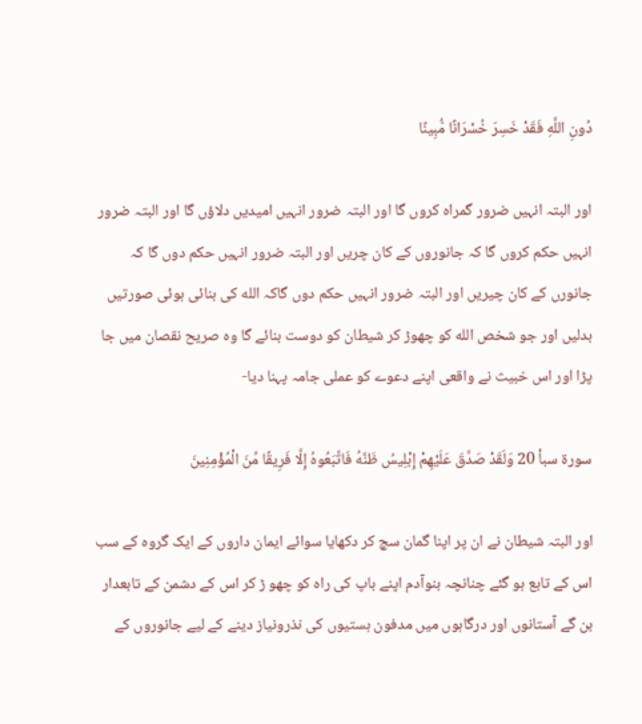دُونِ اللَّهِ فَقَدْ خَسِرَ خُسْرَانًا مُّبِينًا

اور البتہ انہیں ضرور گمراہ کروں گا اور البتہ ضرور انہیں امیدیں دلاؤں گا اور البتہ ضرور انہیں حکم کروں گا کہ جانوروں کے کان چریں اور البتہ ضرور انہیں حکم دوں گا کہ جانورں کے کان چیریں اور البتہ ضرور انہیں حکم دوں گاکہ الله کی بنائی ہوئی صورتیں بدلیں اور جو شخص الله کو چھوڑ کر شیطان کو دوست بنائے گا وہ صریح نقصان میں جا پڑا اور اس خبیث نے واقعی اپنے دعوے کو عملی جامہ پہنا دیا-

سورة سبأ 20 وَلَقَدْ صَدَّقَ عَلَيْهِمْ إِبْلِيسُ ظَنَّهُ فَاتَّبَعُوهُ إِلَّا فَرِيقًا مِّنَ الْمُؤْمِنِينَ

اور البتہ شیطان نے ان پر اپنا گمان سچ کر دکھایا سوائے ایمان داروں کے ایک گروہ کے سب اس کے تابع ہو گئے چنانچہ بنوآدم اپنے باپ کی راہ کو چھو ڑ کر اس کے دشمن کے تابعدار بن گے آستانوں اور درگاہوں میں مدفون ہستیوں کی نذرونیاز دینے کے لیے جانوروں کے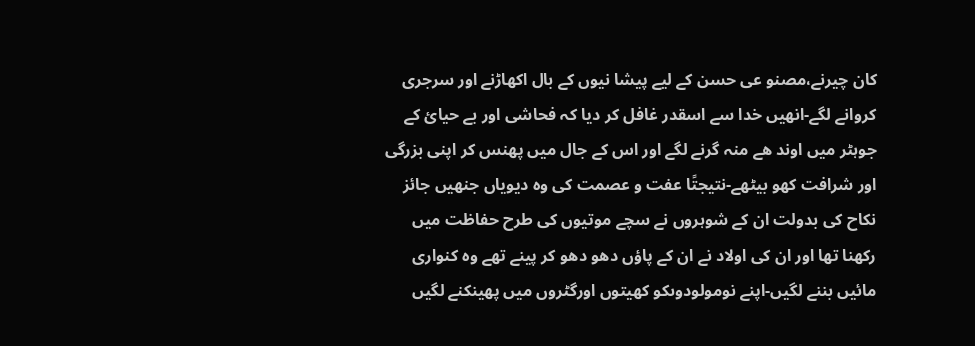کان چیرنے،مصنو عی حسن کے لیے پیشا نیوں کے بال اکھاڑنے اور سرجری کروانے لگے-انھیں خدا سے اسقدر غافل کر دیا کہ فحاشی اور بے حیائ کے جوہٹر میں اوند ھے منہ گرنے لگے اور اس کے جال میں پھنس کر اپنی بزرگی اور شرافت کھو بیٹھے-نتیجتًا عفت و عصمت کی وہ دیویاں جنھیں جائز نکاح کی بدولت ان کے شوہروں نے سچے موتیوں کی طرح حفاظت میں رکھنا تھا اور ان کی اولاد نے ان کے پاؤں دھو دھو کر پینے تھے وہ کنواری مائیں بننے لگیں-اپنے نومولودوںکو کھیتوں اورگٹروں میں پھینکنے لگیں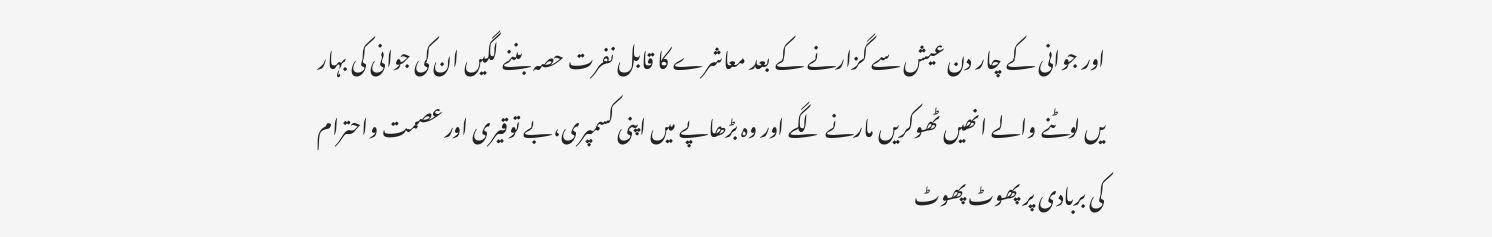اور جوانی کے چار دن عیش سے گزارنے کے بعد معاشرے کا قابل نفرت حصہ بننے لگیں ان کی جوانی کی بہار یں لوٹنے والے انھیں ٹھوکریں مارنے لگے اور وہ بڑھاپے میں اپنی کسمپری،بے توقیری اور عصمت واحترام کی بربادی پر پھوٹ پھوٹ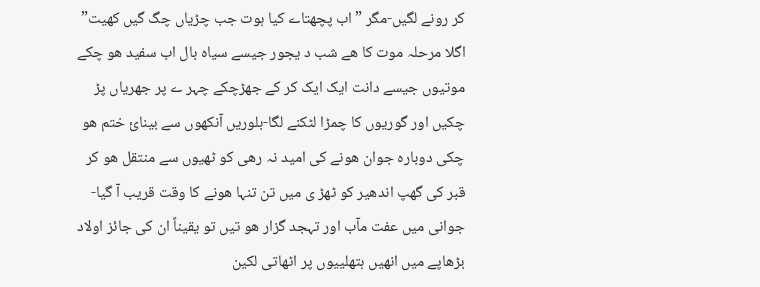کر رونے لگیں-مگر ”اب پچھتاے کیا ہوت جب چڑیاں چگ گیں کھیت” اگلا مرحلہ موت کا ھے شب د یجور جیسے سیاہ بال اب سفید ھو چکے موتیوں جیسے دانت ایک ایک کر کے جھڑچکے چہر ے پر جھریاں پڑ چکیں اور گوریوں کا چمڑا لٹکنے لگا-بلوریں آنکھوں سے بینائ ختم ھو چکی دوبارہ جوان ھونے کی امید نہ رھی کو ٹھیوں سے منتقل ھو کر قبر کی گھپ اندھیر کو ٹھڑ ی میں تن تنہا ھونے کا وقت قریب آ گیا-جوانی میں عفت مآب اور تہجد گزار ھو تیں تو یقیناً ان کی جائز اولاد بڑھاپے میں انھیں ہتھلییوں پر اٹھاتی لکین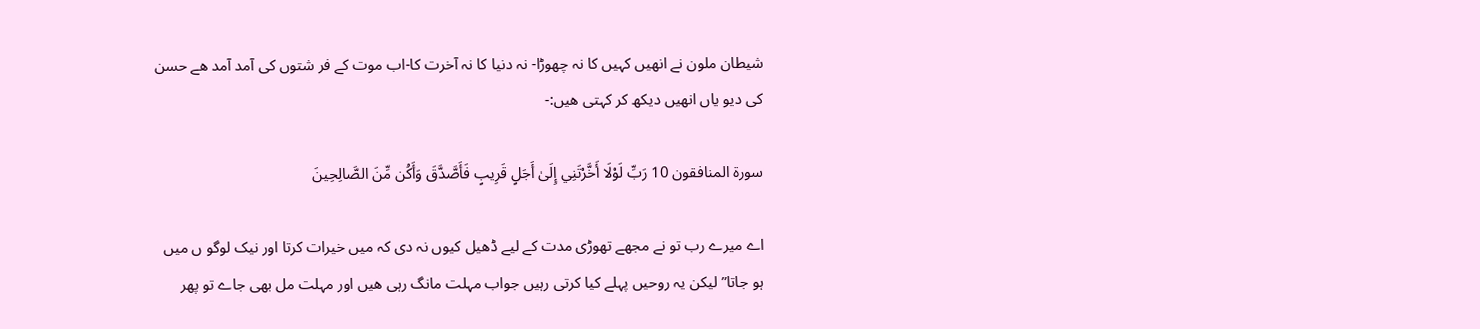شیطان ملون نے انھیں کہیں کا نہ چھوڑا- نہ دنیا کا نہ آخرت کا-اب موت کے فر شتوں کی آمد آمد ھے حسن کی دیو یاں انھیں دیکھ کر کہتی ھیں:-

سورة المنافقون 10 رَبِّ لَوْلَا أَخَّرْتَنِي إِلَىٰ أَجَلٍ قَرِيبٍ فَأَصَّدَّقَ وَأَكُن مِّنَ الصَّالِحِينَ

اے میرے رب تو نے مجھے تھوڑی مدت کے لیے ڈھیل کیوں نہ دی کہ میں خیرات کرتا اور نیک لوگو ں میں ہو جاتا” لیکن یہ روحیں پہلے کیا کرتی رہیں جواب مہلت مانگ رہی ھیں اور مہلت مل بھی جاے تو پھر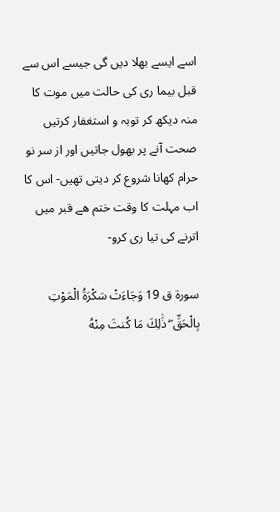اسے ایسے بھلا دیں گی جیسے اس سے قبل بیما ری کی حالت میں موت کا منہ دیکھ کر توبہ و استغفار کرتیں صحت آنے پر بھول جاتیں اور از سر نو حرام کھانا شروع کر دیتی تھیں- اس کا اب مہلت کا وقت ختم ھے قبر میں اترنے کی تیا ری کرو-

سورة ق 19 وَجَاءَتْ سَكْرَةُ الْمَوْتِ بِالْحَقِّ ۖ ذَٰلِكَ مَا كُنتَ مِنْهُ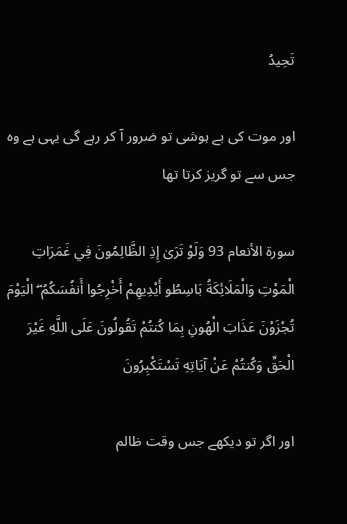تَحِيدُ

اور موت کی بے ہوشی تو ضرور آ کر رہے گی یہی ہے وہ جس سے تو گریز کرتا تھا

سورة الأنعام 93 وَلَوْ تَرَىٰ إِذِ الظَّالِمُونَ فِي غَمَرَاتِ الْمَوْتِ وَالْمَلَائِكَةُ بَاسِطُو أَيْدِيهِمْ أَخْرِجُوا أَنفُسَكُمُ ۖ الْيَوْمَ تُجْزَوْنَ عَذَابَ الْهُونِ بِمَا كُنتُمْ تَقُولُونَ عَلَى اللَّهِ غَيْرَ الْحَقِّ وَكُنتُمْ عَنْ آيَاتِهِ تَسْتَكْبِرُونَ

اور اگر تو دیکھے جس وقت ظالم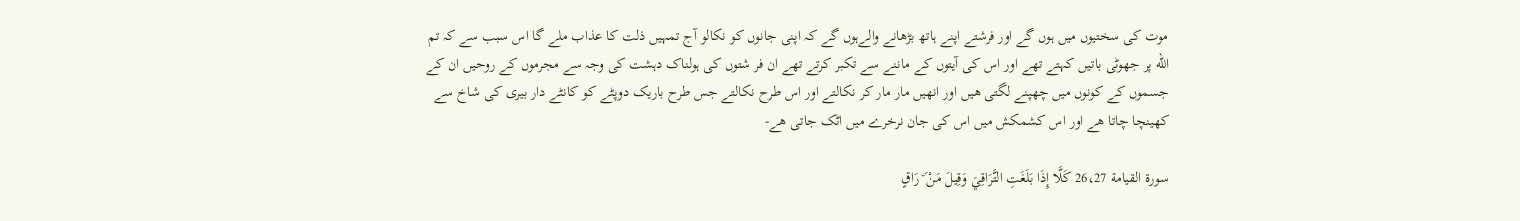موت کی سختیوں میں ہوں گے اور فرشتے اپنے ہاتھ بڑھانے والےہوں گے کہ اپنی جانوں کو نکالو آج تمہیں ذلت کا عذاب ملے گا اس سبب سے کہ تم الله پر جھوٹی باتیں کہتے تھے اور اس کی آیتوں کے ماننے سے تکبر کرتے تھے ان فر شتوں کی ہولناک دہشت کی وجہ سے مجرموں کے روحیں ان کے جسموں کے کونوں میں چھپنے لگتی ھیں اور انھیں مار مار کر نکالتے اور اس طرح نکالتے جس طرح باریک دوپٹے کو کانٹے دار بیری کی شاخ سے کھینچا چاتا ھے اور اس کشمکش میں اس کی جان نرخرے میں اٹک جاتی ھے-

سورة القيامة 26،27 كَلَّا إِذَا بَلَغَتِ التَّرَاقِيَ وَقِيلَ مَنْ ۜ رَاقٍ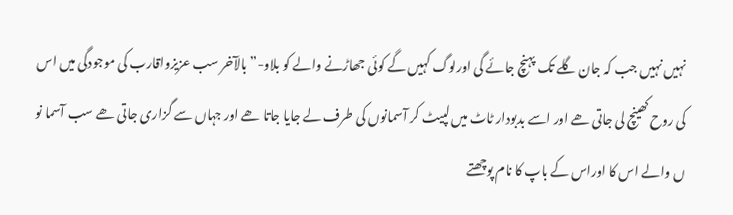نہیں نہیں جب کہ جان گلے تک پہنچ جائے گی اورلوگ کہیں گے کوئی جھاڑنے والے کو بلاو-” بالآخر سب عزیزواقارب کی موجودگی میں اس کی روح کھینچ لی جاتی ھے اور اسے بدبودار ٹاٹ میں لپیٹ کر آسمانوں کی طرف لے جایا جاتا ھے اور جہاں سے گزاری جاتی ھے سب آسما نو ں والے اس کا اوراس کے باپ کا نام پوچھتے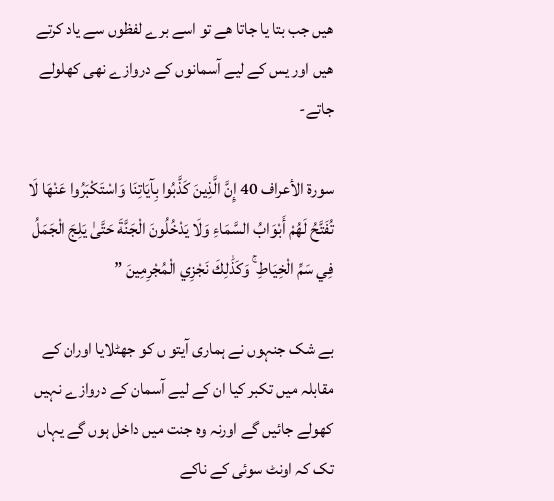ھیں جب بتا یا جاتا ھے تو اسے برے لفظوں سے یاد کرتے ھیں اور یس کے لیے آسمانوں کے دروازے نھی کھلولے جاتے-

سورة الأعراف 40 إِنَّ الَّذِينَ كَذَّبُوا بِآيَاتِنَا وَاسْتَكْبَرُوا عَنْهَا لَا تُفَتَّحُ لَهُمْ أَبْوَابُ السَّمَاءِ وَلَا يَدْخُلُونَ الْجَنَّةَ حَتَّىٰ يَلِجَ الْجَمَلُ فِي سَمِّ الْخِيَاطِ ۚ وَكَذَٰلِكَ نَجْزِي الْمُجْرِمِينَ ”

بے شک جنہوں نے ہماری آیتو ں کو جھٹلایا اوران کے مقابلہ میں تکبر کیا ان کے لیے آسمان کے دروازے نہیں کھولے جائیں گے اورنہ وہ جنت میں داخل ہوں گے یہاں تک کہ اونٹ سوئی کے ناکے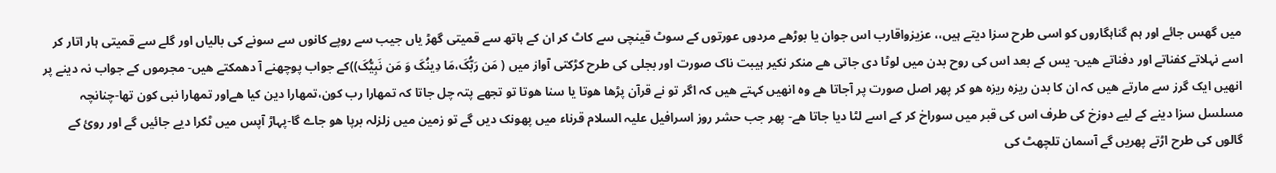میں گھس جائے اور ہم گناہگاروں کو اسی طرح سزا دیتے ہیں،، عزیزواقارب اس جوان یا بوڑھے مردوں عورتوں کے سوٹ قینچی سے کاٹ کر ان کے ہاتھ سے قمیتی گھڑ یاں جیب سے روپے کانوں سے سونے کی بالیاں اور گلے سے قمیتی ہار اتار کر اسے نہلاتے کفناتے اور دفناتے ھیں- یس کے بعد اس کی روح بدن میں لوٹا دی جاتی ھے منکر نکیر ہیبت ناک صورت اور بجلی کی طرح کڑکتی آواز میں ( مَن رَبُّکَ،مَا دِینُکَ وَ مَن نَبِیُّکَ))کے جواب پوچھنے آ دھمکتے ھیں- مجرموں کے جواب نہ دینے پر انھیں ایک گرز سے مارتے ھیں کہ ان کا بدن ریزہ ریزہ ھو کر پھر اصل صورت پر آجاتا ھے وہ انھیں کہتے ھیں کہ اگر تو نے قرآن پڑھا ھوتا یا سنا ھوتا تو تجھے پتہ چل جاتا کہ تمھارا رب کون،تمھارا دین کیا ھےاور تمھارا نبی کون تھا-چنانچہ مسلسل سزا دینے کے لیے دوزخ کی طرف اس کی قبر میں سوراخ کر کے اسے لٹا دیا جاتا ھے- پھر جب حشر روز اسرافیل علیہ السلام قرناء میں پھونک دیں گے تو زمین میں زلزلہ برپا ھو جاے گا-پہاڑ آپس میں ٹکرا دیے جائیں گے اور روئ کے گالوں کی طرح اڑتے پھریں گے آسمان تلچھٹ کی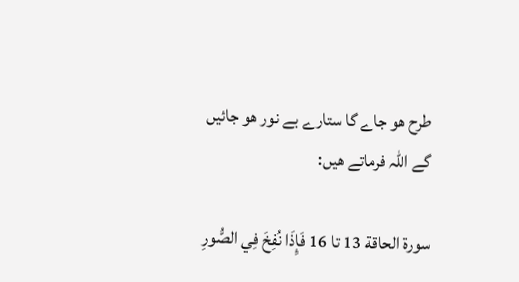طرح ھو جاے گا ستارے بے نور ھو جائیں گے اللہ فرماتے ھیں:

سورة الحاقة 13 تا 16 فَإِذَا نُفِخَ فِي الصُّورِ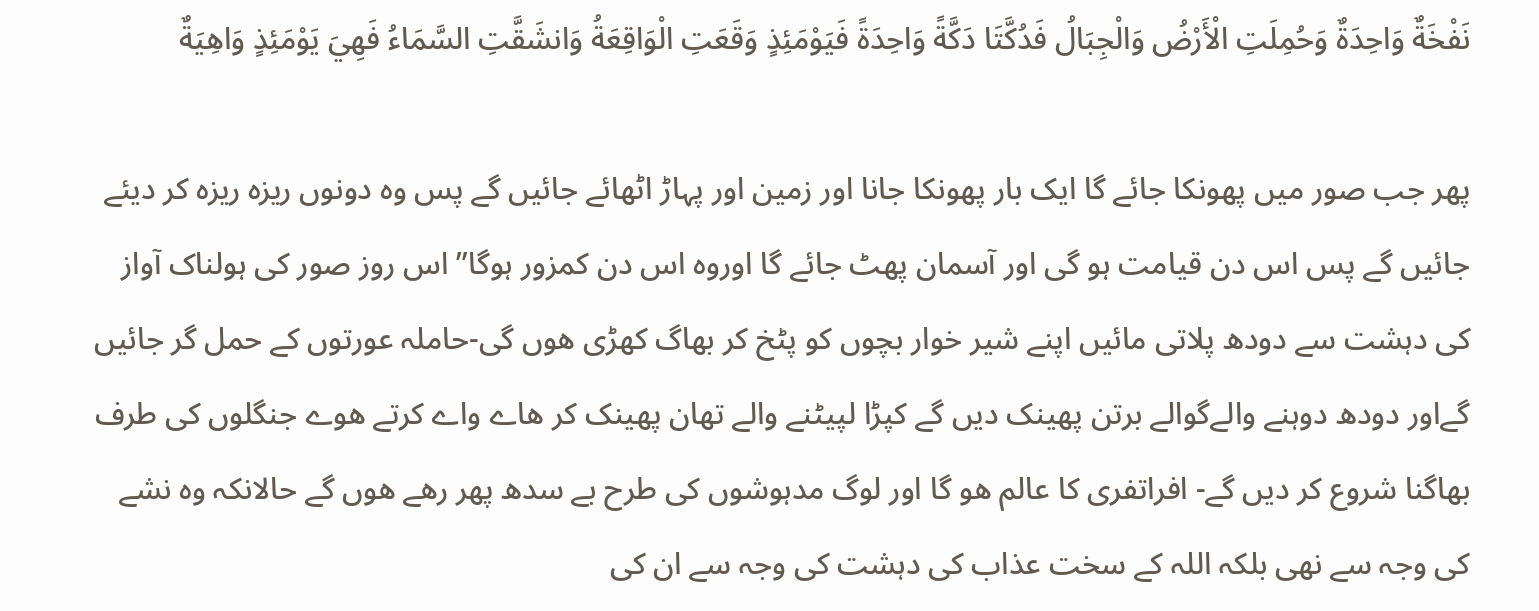نَفْخَةٌ وَاحِدَةٌ وَحُمِلَتِ الْأَرْضُ وَالْجِبَالُ فَدُكَّتَا دَكَّةً وَاحِدَةً فَيَوْمَئِذٍ وَقَعَتِ الْوَاقِعَةُ وَانشَقَّتِ السَّمَاءُ فَهِيَ يَوْمَئِذٍ وَاهِيَةٌ

پھر جب صور میں پھونکا جائے گا ایک بار پھونکا جانا اور زمین اور پہاڑ اٹھائے جائیں گے پس وہ دونوں ریزہ ریزہ کر دیئے جائیں گے پس اس دن قیامت ہو گی اور آسمان پھٹ جائے گا اوروہ اس دن کمزور ہوگا” اس روز صور کی ہولناک آواز کی دہشت سے دودھ پلاتی مائیں اپنے شیر خوار بچوں کو پٹخ کر بھاگ کھڑی ھوں گی-حاملہ عورتوں کے حمل گر جائیں گےاور دودھ دوہنے والےگوالے برتن پھینک دیں گے کپڑا لپیٹنے والے تھان پھینک کر ھاے واے کرتے ھوے جنگلوں کی طرف بھاگنا شروع کر دیں گے- افراتفری کا عالم ھو گا اور لوگ مدہوشوں کی طرح بے سدھ پھر رھے ھوں گے حالانکہ وہ نشے کی وجہ سے نھی بلکہ اللہ کے سخت عذاب کی دہشت کی وجہ سے ان کی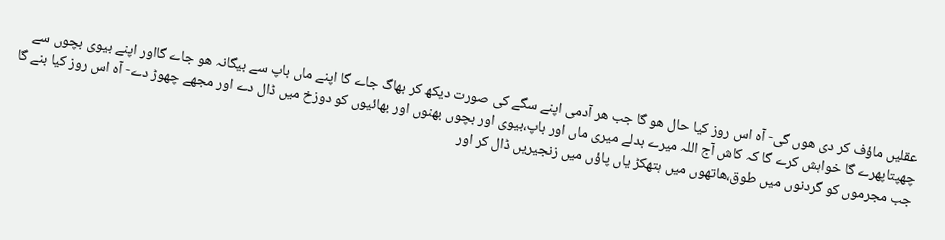عقلیں ماؤف کر دی ھوں گی- آہ اس روز کیا حال ھو گا جب ھر آدمی اپنے سگے کی صورت دیکھ کر بھاگ جاے گا اپنے ماں باپ سے بیگانہ ھو جاے گااور اپنے بیوی بچوں سے چھپتاپھرے گا خواہش کرے گا کہ کاش آج اللہ میرے بدلے میری ماں اور باپ،بیوی اور بچوں بھنوں اور بھائیوں کو دوزخ میں ڈال دے اور مجھے چھوڑ دے- آہ اس روز کیا بنے گا جب مجرموں کو گردنوں میں طوق،ھاتھوں میں ہتھکڑ یاں پاؤں میں زنجیریں ڈال کر اور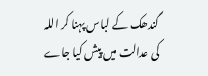گندھک کے لباس پہنا کر اللہ کی عدالت میں پیش کیا جاے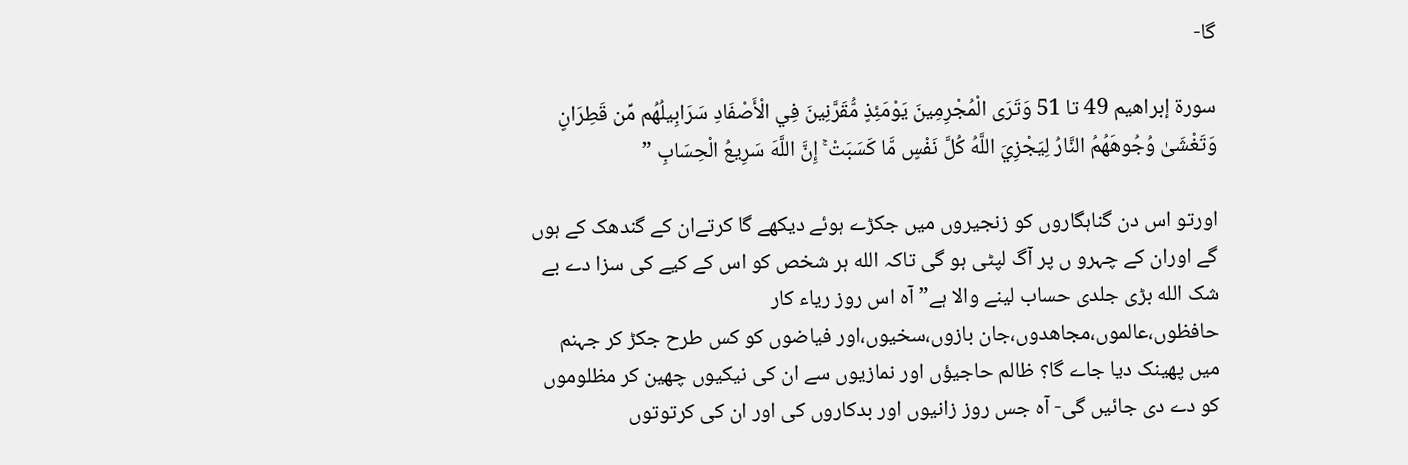گا-

سورة إبراهيم 49 تا 51 وَتَرَى الْمُجْرِمِينَ يَوْمَئِذٍ مُّقَرَّنِينَ فِي الْأَصْفَادِ سَرَابِيلُهُم مِّن قَطِرَانٍ وَتَغْشَىٰ وُجُوهَهُمُ النَّارُ لِيَجْزِيَ اللَّهُ كُلَّ نَفْسٍ مَّا كَسَبَتْ ۚ إِنَّ اللَّهَ سَرِيعُ الْحِسَابِ ”

اورتو اس دن گناہگاروں کو زنجیروں میں جکڑے ہوئے دیکھے گا کرتےان کے گندھک کے ہوں گے اوران کے چہرو ں پر آگ لپٹی ہو گی تاکہ الله ہر شخص کو اس کے کیے کی سزا دے بے شک الله بڑی جلدی حساب لینے والا ہے” آہ اس روز ریاء کار حافظوں،عالموں،مجاھدوں،جان بازوں،سخیوں،اور فیاضوں کو کس طرح جکڑ کر جہنم میں پھینک دیا جاے گا؟ ظالم حاجیؤں اور نمازیوں سے ان کی نیکیوں چھین کر مظلوموں کو دے دی جائیں گی- آہ جس روز زانیوں اور بدکاروں کی اور ان کی کرتوتوں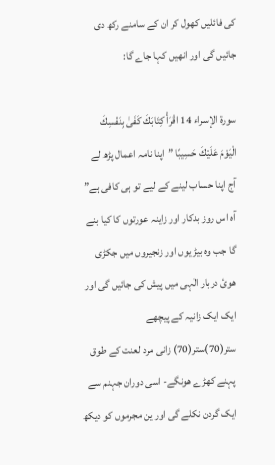کی فائلیں کھول کر ان کے سامنے رکھ دی جائیں گی اور انھیں کہا جاے گا:

سورة الإسراء 14 اقْرَأْ كِتَابَكَ كَفَىٰ بِنَفْسِكَ الْيَوْمَ عَلَيْكَ حَسِيبًا ”اپنا نامہ اعمال پڑھ لے آج اپنا حساب لینے کے لیے تو ہی کافی ہے” آہ اس روز بدکار اور زاینہ عورتوں کا کیا بنے گا جب وہ بیڑ یوں اور زنجیروں میں جکڑی ھوئ دربار الٰہی میں پیش کی جائیں گی اور ایک ایک زانیہ کے پیچھے ستر(70)ستر(70) زانی مرد لعنت کے طوق پہنے کھڑے ھونگے- اسی دوران جہنم سے ایک گردن نکلے گی اور ین مجرموں کو دیکھ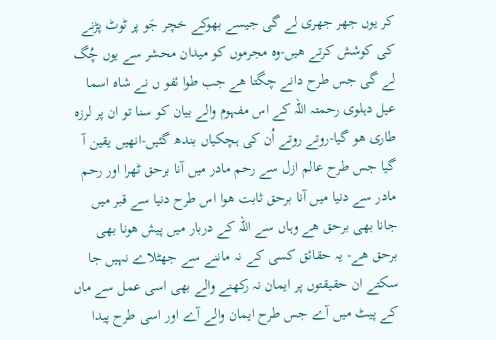کر یوں جھر جھری لے گی جیسے بھوکے خچر جَو پر ٹوٹ پڑنے کی کوشش کرتے ھیں-وہ مجرموں کو میدان محشر سے یوں چُگ لے گی جس طرح دانے چگتا ھے جب طوا ئفو ں نے شاہ اسما عیل دہلوی رحمتہ اللہ کے اس مفہوم والے بیان کو سنا تو ان پر لرزہ طاری ھو گیا-روتے روتے اُن کی ہچکیاں بندھ گئیں-انھیں یقین آ گیا جس طرح عالم ازل سے رحم مادر میں آنا برحق ٹھرا اور رحم مادر سے دنیا میں آنا برحق ثابت ھوا اس طرح دنیا سے قبر میں جانا بھی برحق ھے وہاں سے اللہ کے دربار میں پیش ھونا بھی برحق ھے- یہ حقائق کسی کے نہ ماننے سے جھٹلاے نہیں جا سکتے ان حقیقتوں پر ایمان نہ رکھنے والے بھی اسی عمل سے ماں کے پیٹ میں آے جس طرح ایمان والے آے اور اسی طرح پیدا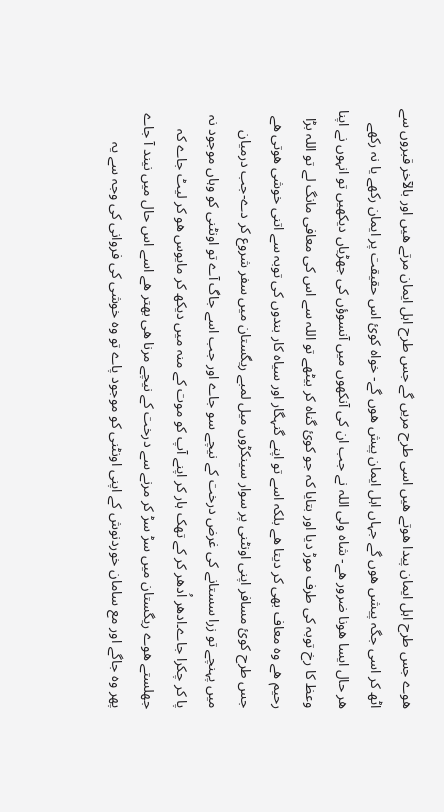ھوے جس طرح اہل ایمان پیدا ھوتے ھیں اسی طرح مریں گے جس طرح اہل ایمان مرتے ھیں اور بالآخر قبروں سے اٹھ کر اسی جگہ پیشں ھوں گے جہاں اہل ایمان پیش ھوں گے- خواہ کوئ اس حقیقت پر ایمان رکھے یا نہ رکھے ھر حال ایسا ھونا ضرور ھے- شاہ ولی اللہ نے جب ان کی آنکھوں میں آنسوؤں کی جھڑیاں دیکھیں تو انہوں نے اپنا وعظ کا رخ توبہ کی طرف موڑ دیا اور بتایا کہ جو کوئ گناہ کر بیٹھے تو اللہ سے اس کی معافی مانگ لے تو اللہ بڑا رحیم ھے وہ معاف بھی کر دیتا ھے بلکہ اسے تو اپنے گنہگار اور سیاہ کار بندوں کی توبہ سے اتنی خوشی ھوتی ھے جس طرح کوئ مسافر اپنی اونٹنی پر سوار سینکڑوں میل لمبے ریگستان میں سفر شروع کر دے-جب درمیان میں پہنچے تو زرا سستانے کی غرض درخت کے نیچے سو جاے اور جب اسے جاگ آے تو اونٹنی کو وہاں موجود نہ پا کر چکرا جاے۔ادھر اُدھر کر کے تھک ہار کر اپنے آپ کو موت کے منہ میں دیکھ کر مایوس ھو کر لیٹ جاے کہ جھلستے ھوے ریگستان میں سڑ سڑ کر مرنے سے درخت کے نیچے مرنا ھی بھتر ھے اسے اس حال میں نیند آ جاے پھر وہ جاگے اور مع سامان خوردنوش کے اپنی اونٹنی کو موجود پاے تو وہ خوشی کی فروانی کی وجہ سے یہ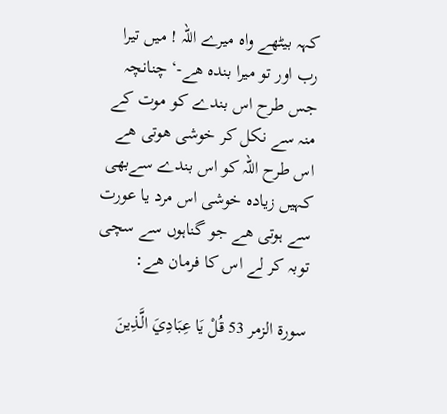کہہ بیٹھے واہ میرے اللہ ! میں تیرا رب اور تو میرا بندہ ھے-‘ چنانچہ جس طرح اس بندے کو موت کے منہ سے نکل کر خوشی ھوتی ھے اس طرح اللہ کو اس بندے سےبھی کہیں زیادہ خوشی اس مرد یا عورت سے ہوتی ھے جو گناہوں سے سچی توبہ کر لے اس کا فرمان ھے:

سورة الزمر 53 قُلْ يَا عِبَادِيَ الَّذِينَ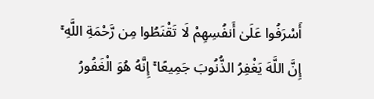أَسْرَفُوا عَلَىٰ أَنفُسِهِمْ لَا تَقْنَطُوا مِن رَّحْمَةِ اللَّهِ ۚ إِنَّ اللَّهَ يَغْفِرُ الذُّنُوبَ جَمِيعًا ۚ إِنَّهُ هُوَ الْغَفُورُ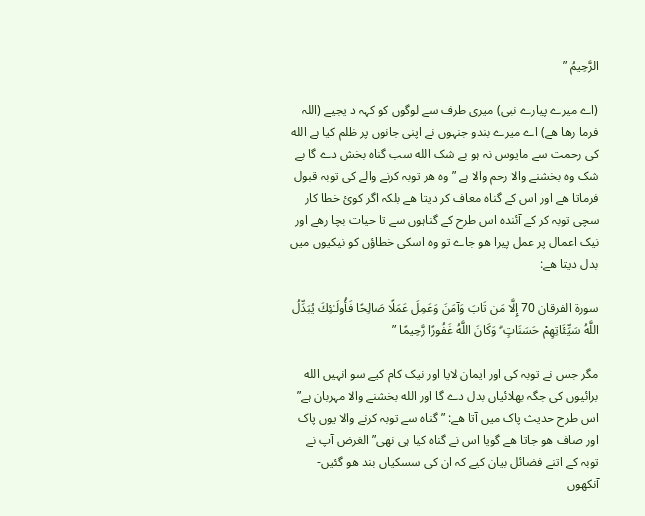الرَّحِيمُ ”

(اے میرے پیارے نبی) میری طرف سے لوگوں کو کہہ د یجیے (اللہ فرما رھا ھے) اے میرے بندو جنہوں نے اپنی جانوں پر ظلم کیا ہے الله کی رحمت سے مایوس نہ ہو بے شک الله سب گناہ بخش دے گا بے شک وہ بخشنے والا رحم والا ہے ” وہ ھر توبہ کرنے والے کی توبہ قبول فرماتا ھے اور اس کے گناہ معاف کر دیتا ھے بلکہ اگر کوئ خطا کار سچی توبہ کر کے آئندہ اس طرح کے گناہوں سے تا حیات بچا رھے اور نیک اعمال پر عمل پیرا ھو جاے تو وہ اسکی خطاؤں کو نیکیوں میں بدل دیتا ھے:

سورة الفرقان 70 إِلَّا مَن تَابَ وَآمَنَ وَعَمِلَ عَمَلًا صَالِحًا فَأُولَـٰئِكَ يُبَدِّلُ اللَّهُ سَيِّئَاتِهِمْ حَسَنَاتٍ ۗ وَكَانَ اللَّهُ غَفُورًا رَّحِيمًا ”

مگر جس نے توبہ کی اور ایمان لایا اور نیک کام کیے سو انہیں الله برائیوں کی جگہ بھلائیاں بدل دے گا اور الله بخشنے والا مہربان ہے” اس طرح حدیث پاک میں آتا ھے: ”گناہ سے توبہ کرنے والا یوں پاک اور صاف ھو جاتا ھے گویا اس نے گناہ کیا ہی نھی” الغرض آپ نے توبہ کے اتنے فضائل بیان کیے کہ ان کی سسکیاں بند ھو گئیں- آنکھوں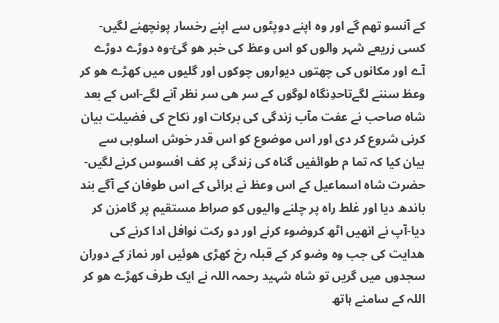کے آنسو تھم گے اور وہ اپنے دوپٹوں سے اپنے رخسار پونچھنے لگیں-کسی زریعے شہر والوں کو اس وعظ کی خبر ھو گئ-وہ دوڑے دوڑے آے اور مکانوں کی چھتوں دیواروں چوکوں اور گلیوں میں کھڑے ھو کر وعظ سننے لگےتاحدِنگاہ لوگوں کے سر ھی سر نظر آنے لگے-اس کے بعد شاہ صاحب نے عفت مآب زندگی کی برکات اور نکاح کی فضیلت بیان کرنی شروع کر دی اور اس موضوع کو اس قدر خوش اسلوبی سے بیان کیا کہ تما م طوائفیں گناہ کی زندگی پر کف افسوس کرنے لگیں- حضرت شاہ اسماعیل کے اس وعظ نے برائی کے اس طوفان کے آگے بند باندھ دیا اور غلط راہ پر چلنے والیوں کو صراط مستقیم پر گامزن کر دیا-آپ نے انھیں اٹھ کروضوء کرنے اور دو رکت نوافل ادا کرنے کی ھدایت کی جب وہ وضو کر کے قبلہ رخ کھڑی ھوئیں اور نماز کے دوران سجدوں میں گریں تو شاہ شہید رحمہ اللہ نے ایک طرف کھڑے ھو کر اللہ کے سامنے ہاتھ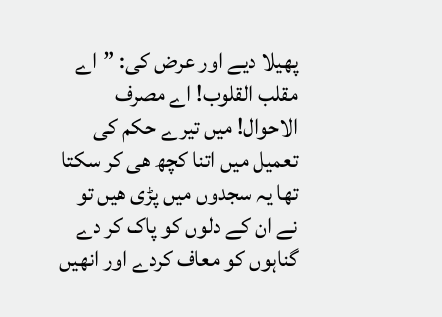پھیلا دیے اور عرض کی: ”اے مقلب القلوب! اے مصرف الاحوال! میں تیرے حکم کی تعمیل میں اتنا کچھ ھی کر سکتا تھا یہ سجدوں میں پڑی ھیں تو نے ان کے دلوں کو پاک کر دے گناہوں کو معاف کردے اور انھیں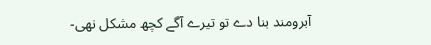آبرومند بنا دے تو تیرے آگے کچھ مشکل نھی-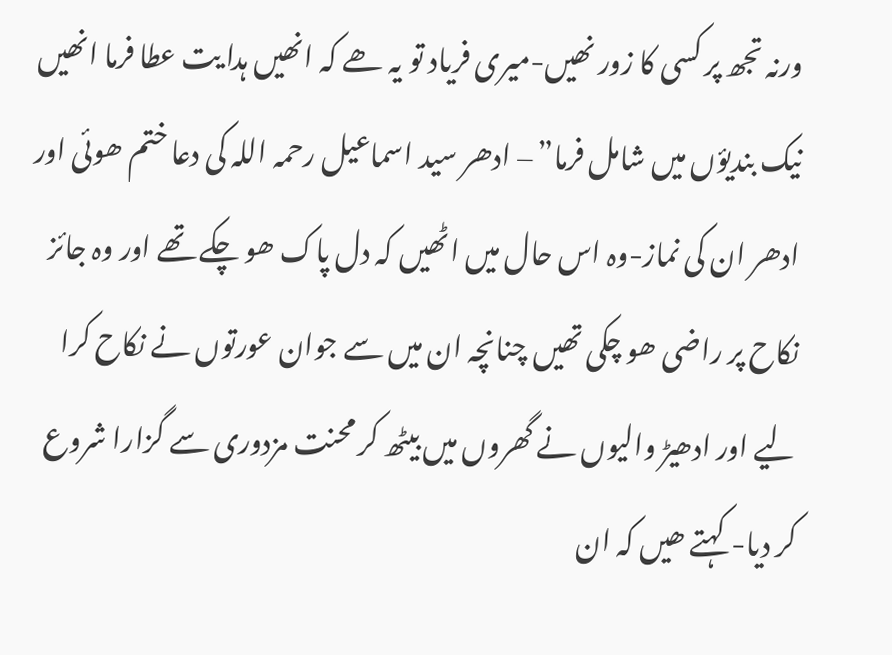ورنہ تجھ پر کسی کا زور نھیں-میری فریاد تو یہ ھے کہ انھیں ہدا یت عطا فرما انھیں نیک بندیؤں میں شامل فرما” – ادھر سید اسماعیل رحمہ اللہ کی دعا ختم ھوئی اور ادھر ان کی نماز-وہ اس حال میں اٹھیں کہ دل پاک ھو چکے تھے اور وہ جائز نکاح پر راضی ھو چکی تھیں چنانچہ ان میں سے جوان عورتوں نے نکاح کرا لیے اور ادھیڑ والیوں نے گھروں میں بیٹھ کر محنت مزدوری سے گزارا شروع کر دیا- کہتے ھیں کہ ان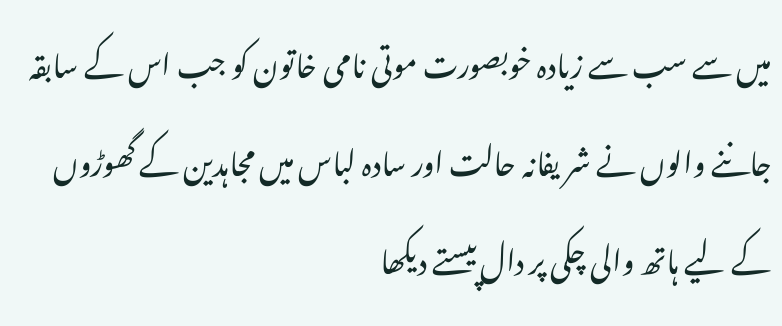میں سے سب سے زیادہ خوبصورت موتی نامی خاتون کو جب اس کے سابقہ جاننے والوں نے شر یفانہ حالت اور سادہ لباس میں مجاہدین کے گھوڑوں کے لیے ہاتھ والی چکی پر دال پیستے دیکھا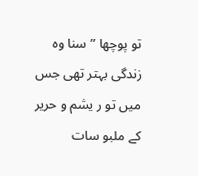تو پوچھا ”سنا وہ زندگی بہتر تھی جس میں تو ر یشم و حریر کے ملبو سات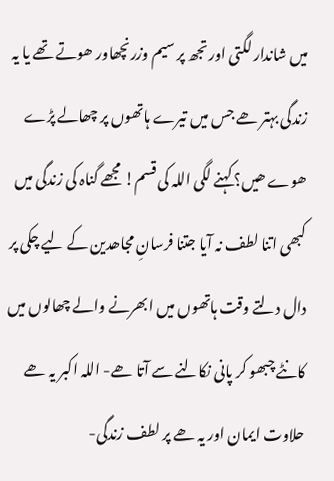میں شاندار لگتی اور تجھ پر سیم وزرنچھاور ھوتے تھے یا یہ زندگی بہتر ھے جس میں تیرے ہاتھوں پر چھالے پڑے ھوے ھیں؟ کہنے لگی اللہ کی قسم! مجھے گناہ کی زندگی میں کبھی اتنا لطف نہ آیا جتنا فرسانِ مجاھدین کے لیے چکی پر دال دلتے وقت ہاتھوں میں ابھرنے والے چھالوں میں کانٹے چبھو کر پانی نکالنے سے آتا ھے- اللہ اکبر یہ ھے حلاوت ایمان اور یہ ھے پر لطف زندگی-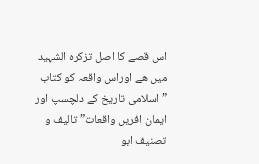اس قصے کا اصل تزکرہ الشہید میں ھے اوراس واقعہ کو کتاب ”اسلامی تاریخ کے دلچسپ اور ایمان افریں واقعات” تالیف و تصنیف ابو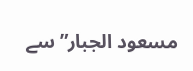مسعود الجبار” سے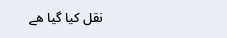نقل کیا گیا ھے